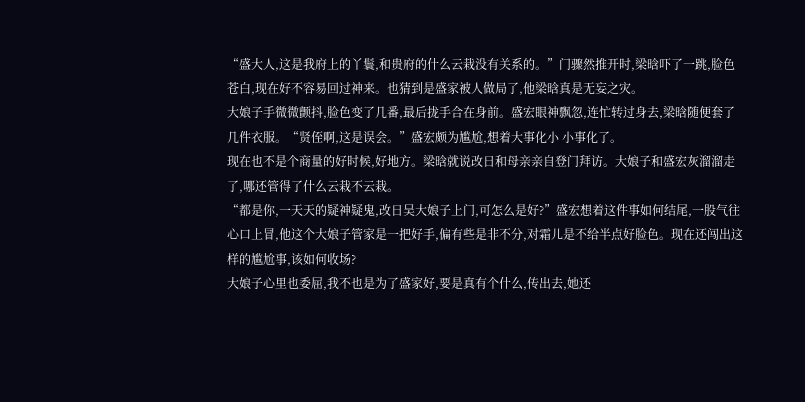“盛大人,这是我府上的丫鬟,和贵府的什么云栽没有关系的。”门骤然推开时,梁晗吓了一跳,脸色苍白,现在好不容易回过神来。也猜到是盛家被人做局了,他梁晗真是无妄之灾。
大娘子手微微颤抖,脸色变了几番,最后拢手合在身前。盛宏眼神飘忽,连忙转过身去,梁晗随便套了几件衣服。“贤侄啊,这是误会。”盛宏颇为尴尬,想着大事化小 小事化了。
现在也不是个商量的好时候,好地方。梁晗就说改日和母亲亲自登门拜访。大娘子和盛宏灰溜溜走了,哪还管得了什么云栽不云栽。
“都是你,一天天的疑神疑鬼,改日吴大娘子上门,可怎么是好?”盛宏想着这件事如何结尾,一股气往心口上冒,他这个大娘子管家是一把好手,偏有些是非不分,对霜儿是不给半点好脸色。现在还闯出这样的尴尬事,该如何收场?
大娘子心里也委屈,我不也是为了盛家好,要是真有个什么,传出去,她还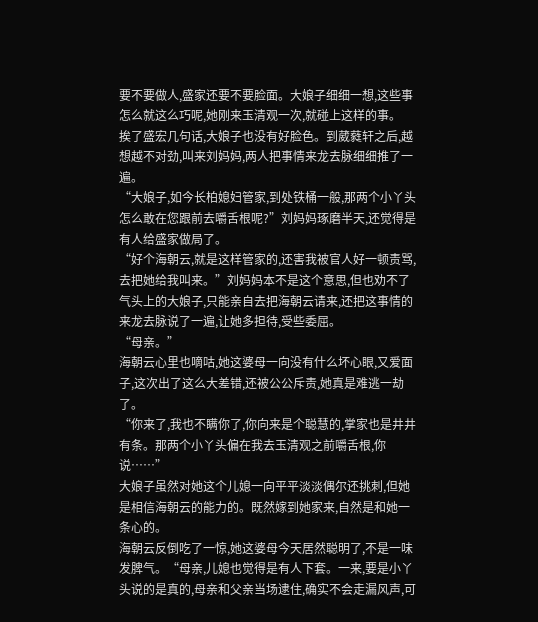要不要做人,盛家还要不要脸面。大娘子细细一想,这些事怎么就这么巧呢,她刚来玉清观一次,就碰上这样的事。
挨了盛宏几句话,大娘子也没有好脸色。到葳蕤轩之后,越想越不对劲,叫来刘妈妈,两人把事情来龙去脉细细推了一遍。
“大娘子,如今长柏媳妇管家,到处铁桶一般,那两个小丫头怎么敢在您跟前去嚼舌根呢?”刘妈妈琢磨半天,还觉得是有人给盛家做局了。
“好个海朝云,就是这样管家的,还害我被官人好一顿责骂,去把她给我叫来。”刘妈妈本不是这个意思,但也劝不了气头上的大娘子,只能亲自去把海朝云请来,还把这事情的来龙去脉说了一遍,让她多担待,受些委屈。
“母亲。”
海朝云心里也嘀咕,她这婆母一向没有什么坏心眼,又爱面子,这次出了这么大差错,还被公公斥责,她真是难逃一劫了。
“你来了,我也不瞒你了,你向来是个聪慧的,掌家也是井井有条。那两个小丫头偏在我去玉清观之前嚼舌根,你说……”
大娘子虽然对她这个儿媳一向平平淡淡偶尔还挑刺,但她是相信海朝云的能力的。既然嫁到她家来,自然是和她一条心的。
海朝云反倒吃了一惊,她这婆母今天居然聪明了,不是一味发脾气。“母亲,儿媳也觉得是有人下套。一来,要是小丫头说的是真的,母亲和父亲当场逮住,确实不会走漏风声,可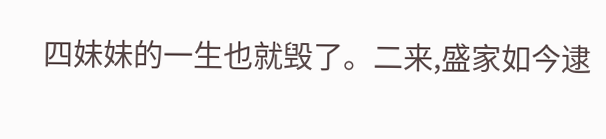四妹妹的一生也就毁了。二来,盛家如今逮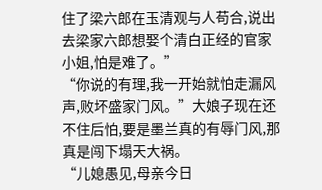住了梁六郎在玉清观与人苟合,说出去梁家六郎想娶个清白正经的官家小姐,怕是难了。”
“你说的有理,我一开始就怕走漏风声,败坏盛家门风。”大娘子现在还不住后怕,要是墨兰真的有辱门风,那真是闯下塌天大祸。
“儿媳愚见,母亲今日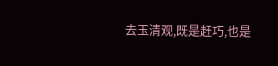去玉清观,既是赶巧,也是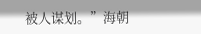被人谋划。”海朝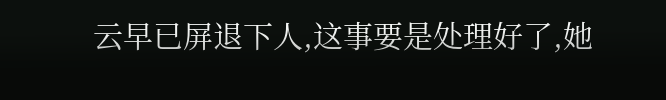云早已屏退下人,这事要是处理好了,她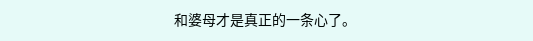和婆母才是真正的一条心了。